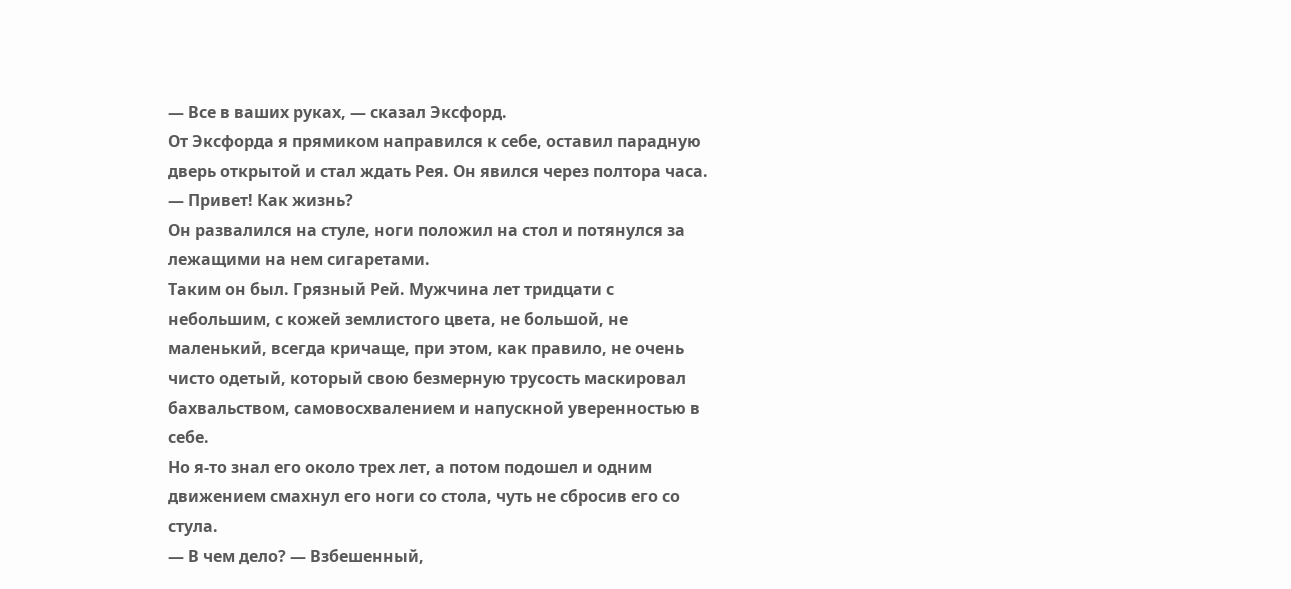— Все в ваших руках, — сказал Эксфорд.
От Эксфорда я прямиком направился к себе, оставил парадную дверь открытой и стал ждать Рея. Он явился через полтора часа.
— Привет! Как жизнь?
Он развалился на стуле, ноги положил на стол и потянулся за лежащими на нем сигаретами.
Таким он был. Грязный Рей. Мужчина лет тридцати с небольшим, с кожей землистого цвета, не большой, не маленький, всегда кричаще, при этом, как правило, не очень чисто одетый, который свою безмерную трусость маскировал бахвальством, самовосхвалением и напускной уверенностью в себе.
Но я-то знал его около трех лет, а потом подошел и одним движением смахнул его ноги со стола, чуть не сбросив его со стула.
— В чем дело? — Взбешенный,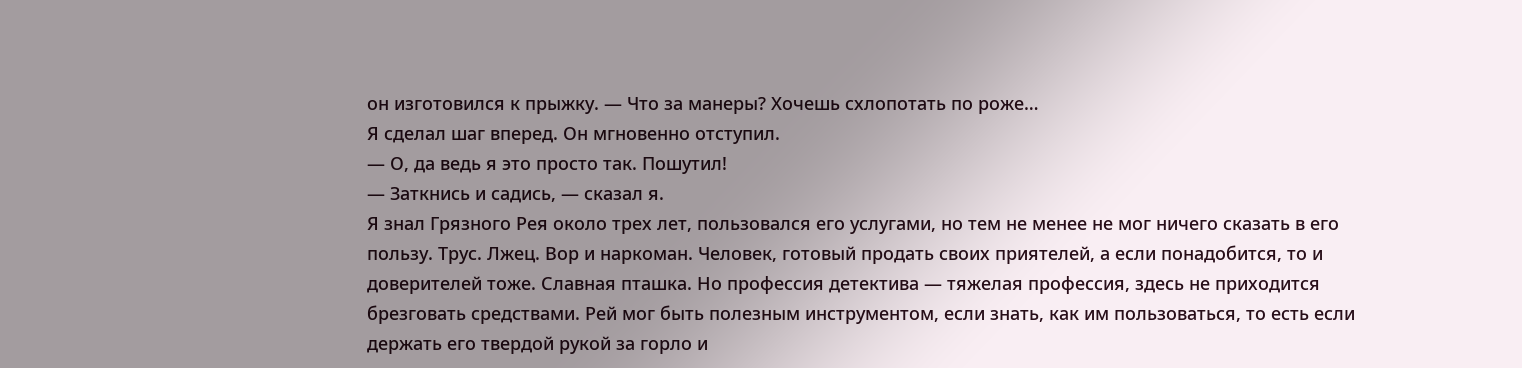он изготовился к прыжку. — Что за манеры? Хочешь схлопотать по роже…
Я сделал шаг вперед. Он мгновенно отступил.
— О, да ведь я это просто так. Пошутил!
— Заткнись и садись, — сказал я.
Я знал Грязного Рея около трех лет, пользовался его услугами, но тем не менее не мог ничего сказать в его пользу. Трус. Лжец. Вор и наркоман. Человек, готовый продать своих приятелей, а если понадобится, то и доверителей тоже. Славная пташка. Но профессия детектива — тяжелая профессия, здесь не приходится брезговать средствами. Рей мог быть полезным инструментом, если знать, как им пользоваться, то есть если держать его твердой рукой за горло и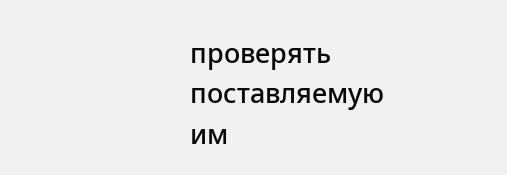проверять поставляемую им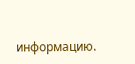информацию.